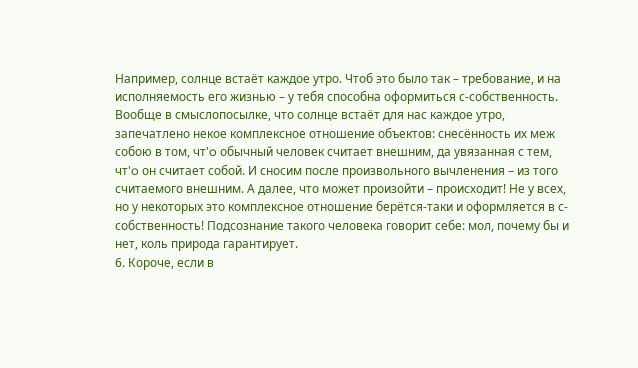Например, солнце встаёт каждое утро. Чтоб это было так – требование, и на исполняемость его жизнью – у тебя способна оформиться с-собственность. Вообще в смыслопосылке, что солнце встаёт для нас каждое утро, запечатлено некое комплексное отношение объектов: снесённость их меж собою в том, чт'o обычный человек считает внешним, да увязанная с тем, чт'o он считает собой. И сносим после произвольного вычленения – из того считаемого внешним. А далее, что может произойти – происходит! Не у всех, но у некоторых это комплексное отношение берётся-таки и оформляется в с-собственность! Подсознание такого человека говорит себе: мол, почему бы и нет, коль природа гарантирует.
6. Короче, если в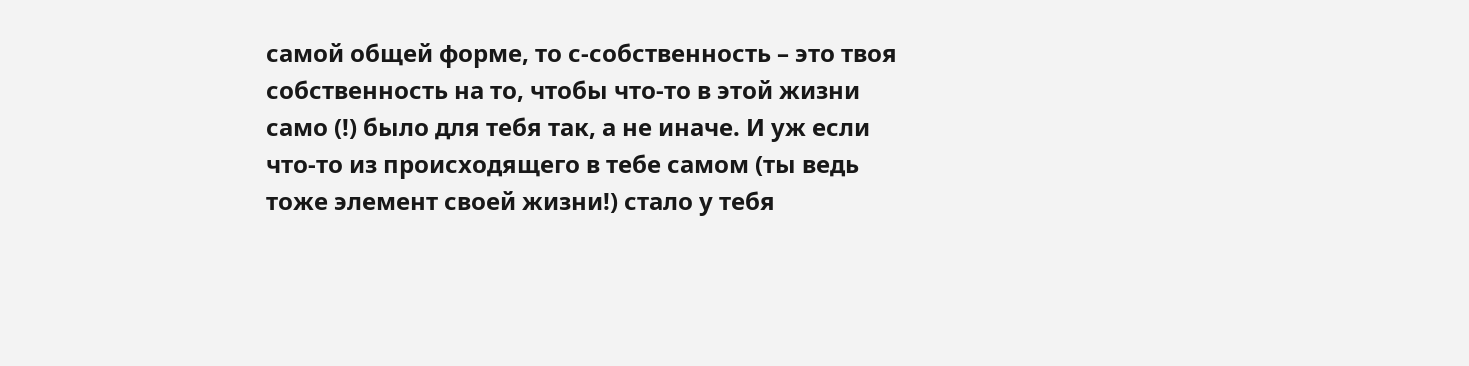самой общей форме, то с-собственность – это твоя собственность на то, чтобы что-то в этой жизни само (!) было для тебя так, а не иначе. И уж если что-то из происходящего в тебе самом (ты ведь тоже элемент своей жизни!) стало у тебя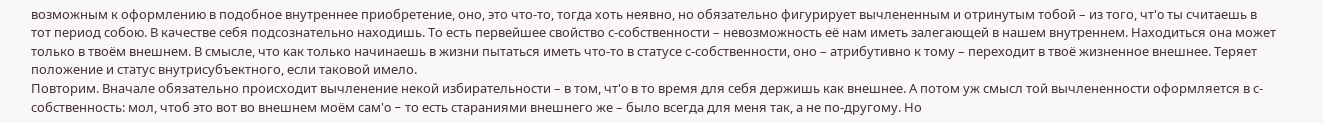возможным к оформлению в подобное внутреннее приобретение, оно, это что-то, тогда хоть неявно, но обязательно фигурирует вычлененным и отринутым тобой – из того, чт'o ты считаешь в тот период собою. В качестве себя подсознательно находишь. То есть первейшее свойство с-собственности – невозможность её нам иметь залегающей в нашем внутреннем. Находиться она может только в твоём внешнем. В смысле, что как только начинаешь в жизни пытаться иметь что-то в статусе с-собственности, оно – атрибутивно к тому – переходит в твоё жизненное внешнее. Теряет положение и статус внутрисубъектного, если таковой имело.
Повторим. Вначале обязательно происходит вычленение некой избирательности – в том, чт'o в то время для себя держишь как внешнее. А потом уж смысл той вычлененности оформляется в с-собственность: мол, чтоб это вот во внешнем моём сам'o – то есть стараниями внешнего же – было всегда для меня так, а не по-другому. Но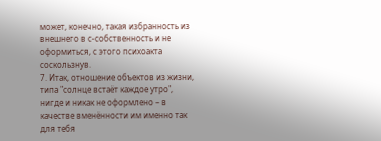может, конечно, такая избранность из внешнего в с-собственность и не оформиться, с этого психоакта соскользнув.
7. Итак, отношение объектов из жизни, типа "солнце встаёт каждое утро", нигде и никак не оформлено – в качестве вменённости им именно так для тебя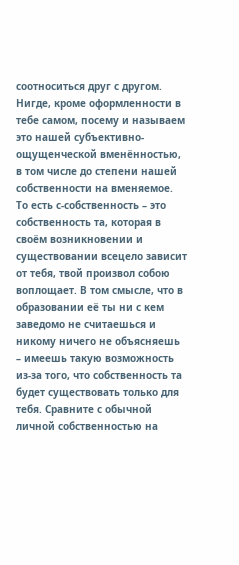соотноситься друг с другом. Нигде, кроме оформленности в тебе самом, посему и называем это нашей субъективно-ощущенческой вменённостью, в том числе до степени нашей собственности на вменяемое. То есть с-собственность – это собственность та, которая в своём возникновении и существовании всецело зависит от тебя, твой произвол собою воплощает. В том смысле, что в образовании её ты ни с кем заведомо не считаешься и никому ничего не объясняешь – имеешь такую возможность из-за того, что собственность та будет существовать только для тебя. Сравните с обычной личной собственностью на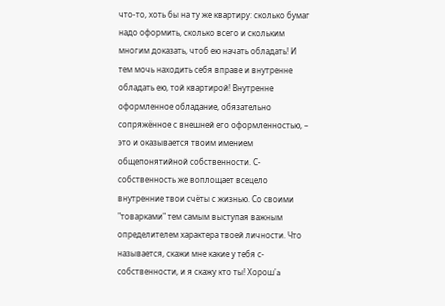что-то, хоть бы на ту же квартиру: сколько бумаг надо оформить, сколько всего и скольким многим доказать, чтоб ею начать обладать! И тем мочь находить себя вправе и внутренне обладать ею, той квартирой! Внутренне оформленное обладание, обязательно сопряжённое с внешней его оформленностью, – это и оказывается твоим имением общепонятийной собственности. С-собственность же воплощает всецело внутренние твои счёты с жизнью. Со своими "товарками" тем самым выступая важным определителем характера твоей личности. Что называется, скажи мне какие у тебя с-собственности, и я скажу кто ты! Хорош'a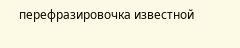перефразировочка известной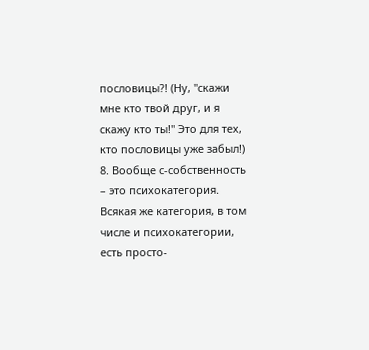пословицы?! (Ну, "скажи мне кто твой друг, и я скажу кто ты!" Это для тех, кто пословицы уже забыл!)
8. Вообще с-собственность – это психокатегория. Всякая же категория, в том числе и психокатегории, есть просто-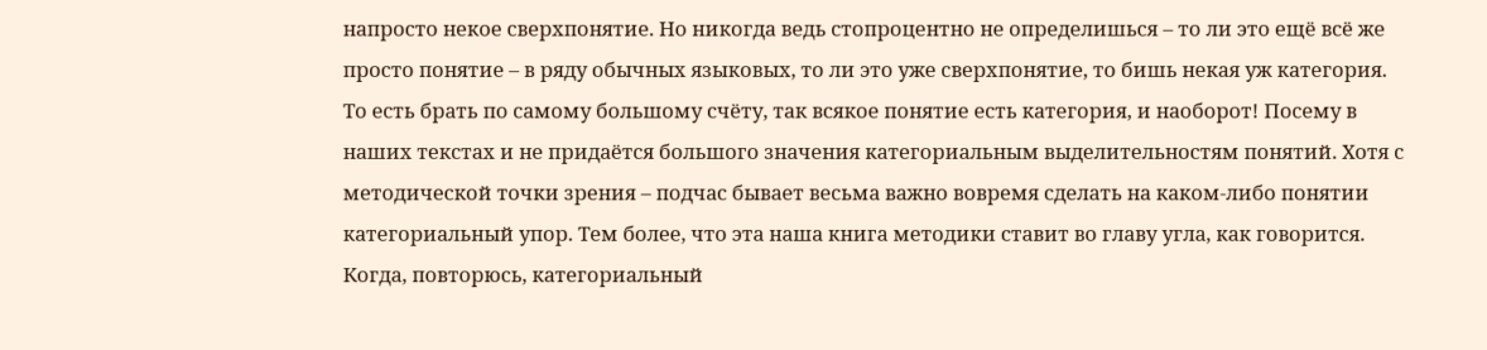напросто некое сверхпонятие. Но никогда ведь стопроцентно не определишься – то ли это ещё всё же просто понятие – в ряду обычных языковых, то ли это уже сверхпонятие, то бишь некая уж категория. То есть брать по самому большому счёту, так всякое понятие есть категория, и наоборот! Посему в наших текстах и не придаётся большого значения категориальным выделительностям понятий. Хотя с методической точки зрения – подчас бывает весьма важно вовремя сделать на каком-либо понятии категориальный упор. Тем более, что эта наша книга методики ставит во главу угла, как говорится.
Когда, повторюсь, категориальный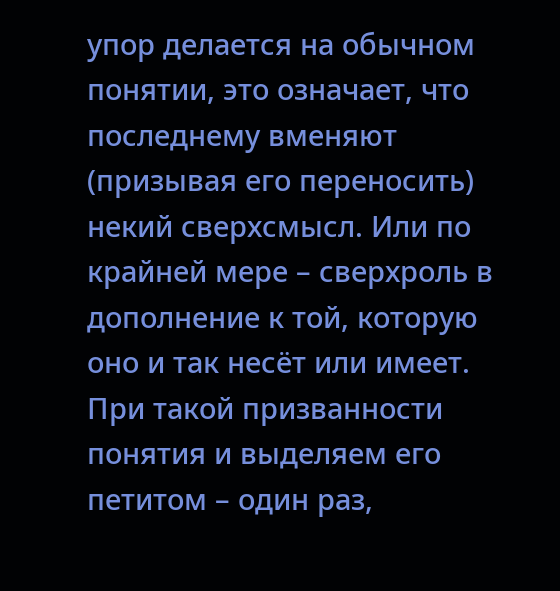упор делается на обычном понятии, это означает, что последнему вменяют (призывая его переносить) некий сверхсмысл. Или по крайней мере – сверхроль в дополнение к той, которую оно и так несёт или имеет. При такой призванности понятия и выделяем его петитом – один раз,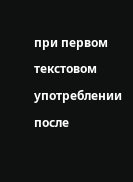при первом текстовом употреблении после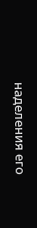наделения его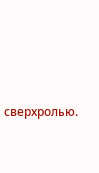сверхролью.